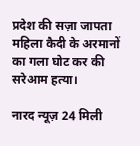प्रदेश की सज़ा जापता महिला कैदी के अरमानों का गला घोट कर की सरेआम हत्या।

नारद न्यूज़ 24 मिली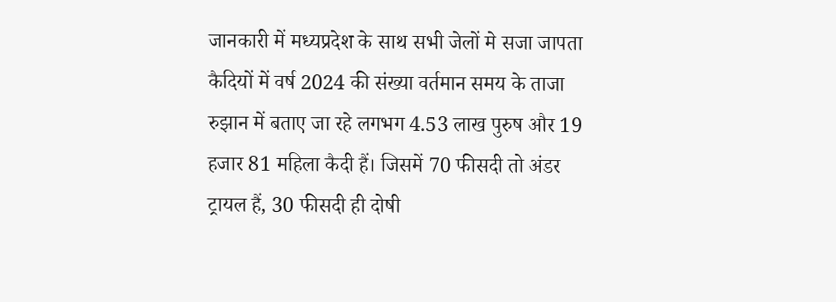जानकारी में मध्यप्रदेश के साथ सभी जेलों मे सजा जापता कैदियों में वर्ष 2024 की संख्या वर्तमान समय के ताजा रुझान में बताए जा रहे लगभग 4.53 लाख पुरुष और 19 हजार 81 महिला कैदी हैं। जिसमें 70 फीसदी तो अंडर ट्रायल हैं, 30 फीसदी ही दोषी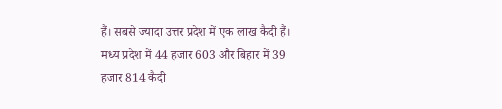हैं। सबसे ज्यादा उत्तर प्रदेश में एक लाख कैदी हैं। मध्य प्रदेश में 44 हजार 603 और बिहार में 39 हजार 814 कैदी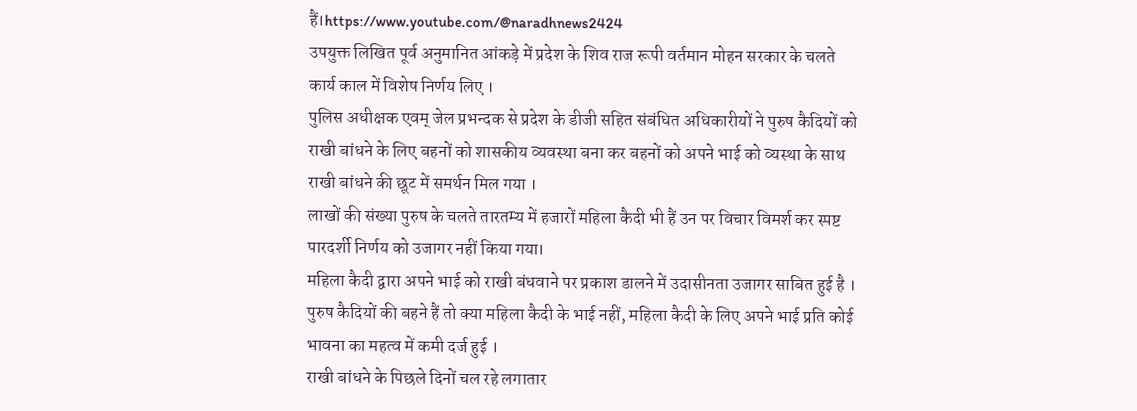हैं।https://www.youtube.com/@naradhnews2424
उपयुक्त लिखित पूर्व अनुमानित आंकड़े में प्रदेश के शिव राज रूपी वर्तमान मोहन सरकार के चलते कार्य काल में विशेष निर्णय लिए ।
पुलिस अधीक्षक एवम् जेल प्रभन्दक से प्रदेश के डीजी सहित संबंधित अधिकारीयों ने पुरुष कैदियों को राखी बांधने के लिए बहनों को शासकीय व्यवस्था बना कर बहनों को अपने भाई को व्यस्था के साथ राखी बांधने की छूट में समर्थन मिल गया ।
लाखों की संख्या पुरुष के चलते तारतम्य में हजारों महिला कैदी भी हैं उन पर विचार विमर्श कर स्पष्ट पारदर्शी निर्णय को उजागर नहीं किया गया।
महिला कैदी द्वारा अपने भाई को राखी बंधवाने पर प्रकाश डालने में उदासीनता उजागर साबित हुई है ।
पुरुष कैदियों की बहने हैं तो क्या महिला कैदी के भाई नहीं, महिला कैदी के लिए अपने भाई प्रति कोई भावना का महत्व में कमी दर्ज हुई ।
राखी बांधने के पिछले दिनों चल रहे लगातार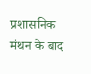प्रशासनिक मंथन के बाद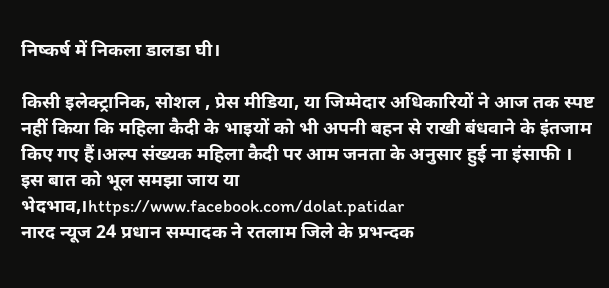निष्कर्ष में निकला डालडा घी।

किसी इलेक्ट्रानिक, सोशल , प्रेस मीडिया, या जिम्मेदार अधिकारियों ने आज तक स्पष्ट नहीं किया कि महिला कैदी के भाइयों को भी अपनी बहन से राखी बंधवाने के इंतजाम किए गए हैं।अल्प संख्यक महिला कैदी पर आम जनता के अनुसार हुई ना इंसाफी ।
इस बात को भूल समझा जाय या भेदभाव,।https://www.facebook.com/dolat.patidar
नारद न्यूज 24 प्रधान सम्पादक ने रतलाम जिले के प्रभन्दक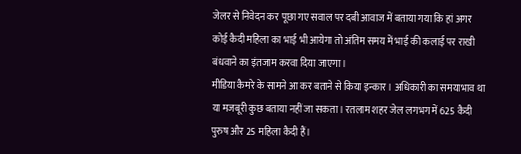जेलर से निवेदन कर पूछा गए सवाल पर दबी आवाज में बताया गया कि हां अगर कोई कैदी महिला का भाई भी आयेगा तो अंतिम समय में भाई की कलाई पर राखी बंधवाने का इंतजाम करवा दिया जाएगा।
मीडिया कैमरे के सामने आ कर बताने से किया इन्कार । अधिकारी का समयाभाव था या मजबूरी कुछ बताया नहीं जा सकता। रतलाम शहर जेल लगभग में 625 कैदी पुरुष और 25 महिला कैदी हैं।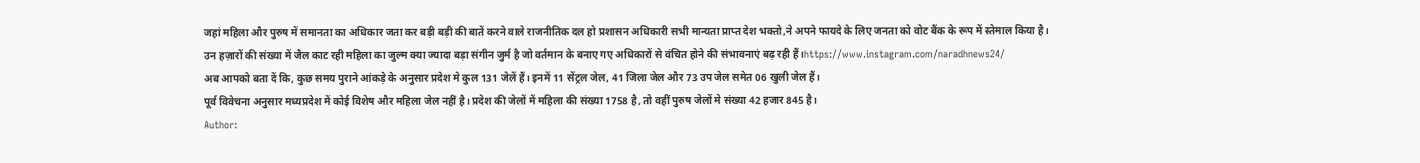जहां महिला और पुरुष में समानता का अधिकार जता कर बड़ी बड़ी की बातें करने वाले राजनीतिक दल हो प्रशासन अधिकारी सभी मान्यता प्राप्त देश भक्तो,ने अपने फायदे के लिए जनता को वोट बैंक के रूप में स्तेमाल किया है।
उन हज़ारों की संख्या में जैल काट रही महिला का जुल्म क्या ज्यादा बड़ा संगीन जुर्म है जो वर्तमान के बनाए गए अधिकारों से वंचित होने की संभावनाएं बढ़ रही हैं।https://www.instagram.com/naradhnews24/
अब आपको बता दें कि, कुछ समय पुराने आंकड़े के अनुसार प्रदेश मे कुल 131 जेलें हैं। इनमें 11 सेंट्रल जेल, 41 जिला जेल और 73 उप जेल समेत 06 खुली जेल हैं।
पूर्व विवेचना अनुसार मध्यप्रदेश में कोई विशेष और महिला जेल नहीं है। प्रदेश की जेलों में महिला की संख्या 1758 है, तो वहीं पुरुष जेलों मे संख्या 42 हजार 845 है।
Author: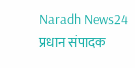Naradh News24
प्रधान संपादक